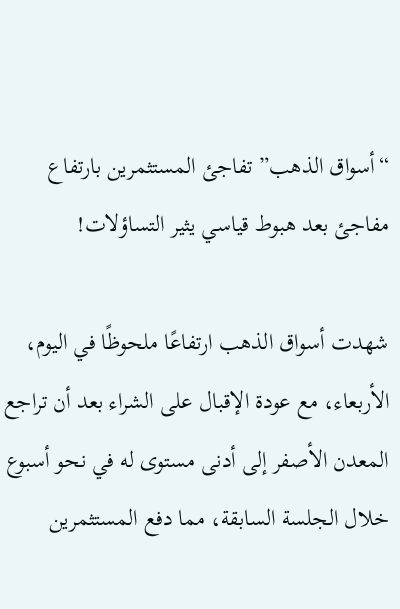“أسواق الذهب” تفاجئ المستثمرين بارتفاع مفاجئ بعد هبوط قياسي يثير التساؤلات!

شهدت أسواق الذهب ارتفاعًا ملحوظًا في اليوم، الأربعاء، مع عودة الإقبال على الشراء بعد أن تراجع المعدن الأصفر إلى أدنى مستوى له في نحو أسبوع خلال الجلسة السابقة، مما دفع المستثمرين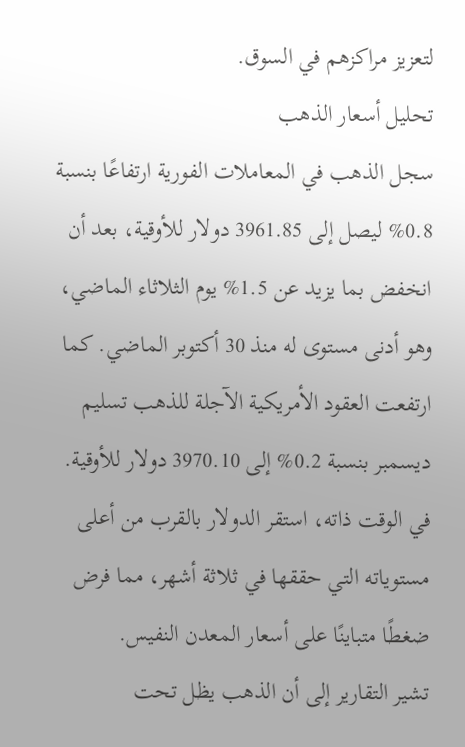لتعزيز مراكزهم في السوق.
تحليل أسعار الذهب
سجل الذهب في المعاملات الفورية ارتفاعًا بنسبة 0.8% ليصل إلى 3961.85 دولار للأوقية، بعد أن انخفض بما يزيد عن 1.5% يوم الثلاثاء الماضي، وهو أدنى مستوى له منذ 30 أكتوبر الماضي. كما ارتفعت العقود الأمريكية الآجلة للذهب تسليم ديسمبر بنسبة 0.2% إلى 3970.10 دولار للأوقية. في الوقت ذاته، استقر الدولار بالقرب من أعلى مستوياته التي حققها في ثلاثة أشهر، مما فرض ضغطًا متباينًا على أسعار المعدن النفيس.
تشير التقارير إلى أن الذهب يظل تحت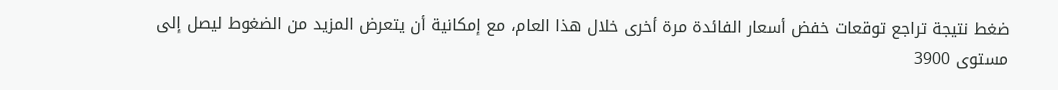ضغط نتيجة تراجع توقعات خفض أسعار الفائدة مرة أخرى خلال هذا العام، مع إمكانية أن يتعرض المزيد من الضغوط ليصل إلى مستوى 3900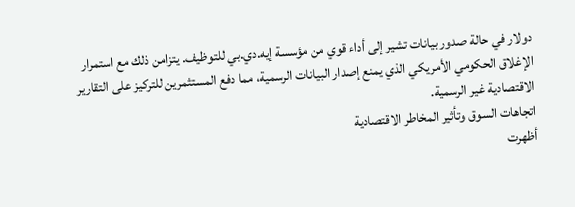دولار في حالة صدور بيانات تشير إلى أداء قوي من مؤسسة إيه.دي.بي للتوظيف. يتزامن ذلك مع استمرار الإغلاق الحكومي الأمريكي الذي يمنع إصدار البيانات الرسمية، مما دفع المستثمرين للتركيز على التقارير الاقتصادية غير الرسمية.
اتجاهات السوق وتأثير المخاطر الاقتصادية
أظهرت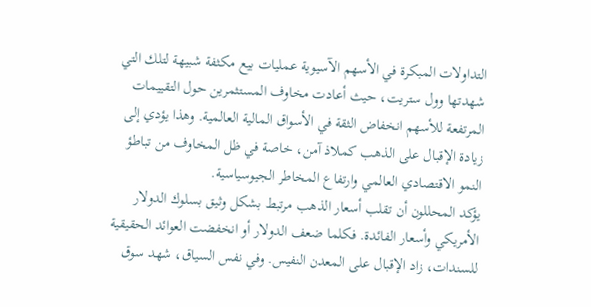التداولات المبكرة في الأسهم الآسيوية عمليات بيع مكثفة شبيهة لتلك التي شهدتها وول ستريت، حيث أعادت مخاوف المستثمرين حول التقييمات المرتفعة للأسهم انخفاض الثقة في الأسواق المالية العالمية. وهذا يؤدي إلى زيادة الإقبال على الذهب كملاذ آمن، خاصة في ظل المخاوف من تباطؤ النمو الاقتصادي العالمي وارتفاع المخاطر الجيوسياسية.
يؤكد المحللون أن تقلب أسعار الذهب مرتبط بشكل وثيق بسلوك الدولار الأمريكي وأسعار الفائدة. فكلما ضعف الدولار أو انخفضت العوائد الحقيقية للسندات، زاد الإقبال على المعدن النفيس. وفي نفس السياق، شهد سوق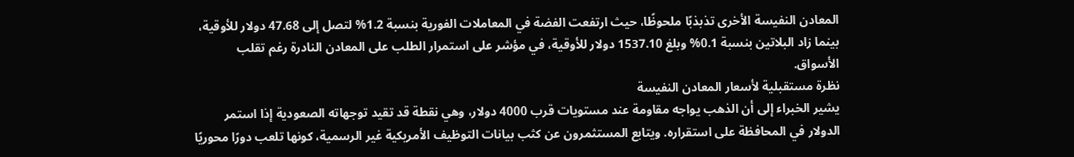المعادن النفيسة الأخرى تذبذبًا ملحوظًا، حيث ارتفعت الفضة في المعاملات الفورية بنسبة 1.2% لتصل إلى 47.68 دولار للأوقية، بينما زاد البلاتين بنسبة 0.1% وبلغ 1537.10 دولار للأوقية، في مؤشر على استمرار الطلب على المعادن النادرة رغم تقلب الأسواق.
نظرة مستقبلية لأسعار المعادن النفيسة
يشير الخبراء إلى أن الذهب يواجه مقاومة عند مستويات قرب 4000 دولار، وهي نقطة قد تقيد توجهاته الصعودية إذا استمر الدولار في المحافظة على استقراره. ويتابع المستثمرون عن كثب بيانات التوظيف الأمريكية غير الرسمية، كونها تلعب دورًا محوريًا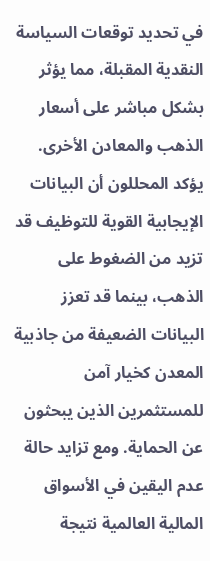في تحديد توقعات السياسة النقدية المقبلة، مما يؤثر بشكل مباشر على أسعار الذهب والمعادن الأخرى.
يؤكد المحللون أن البيانات الإيجابية القوية للتوظيف قد تزيد من الضغوط على الذهب، بينما قد تعزز البيانات الضعيفة من جاذبية المعدن كخيار آمن للمستثمرين الذين يبحثون عن الحماية. ومع تزايد حالة عدم اليقين في الأسواق المالية العالمية نتيجة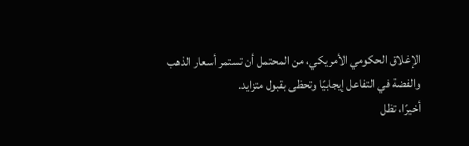الإغلاق الحكومي الأمريكي، من المحتمل أن تستمر أسعار الذهب والفضة في التفاعل إيجابيًا وتحظى بقبول متزايد.
أخيرًا، تظل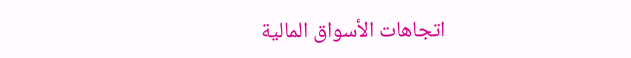اتجاهات الأسواق المالية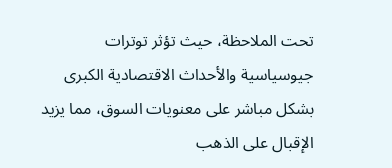تحت الملاحظة، حيث تؤثر توترات جيوسياسية والأحداث الاقتصادية الكبرى بشكل مباشر على معنويات السوق، مما يزيد الإقبال على الذهب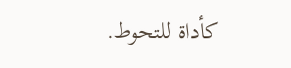كأداة للتحوط.